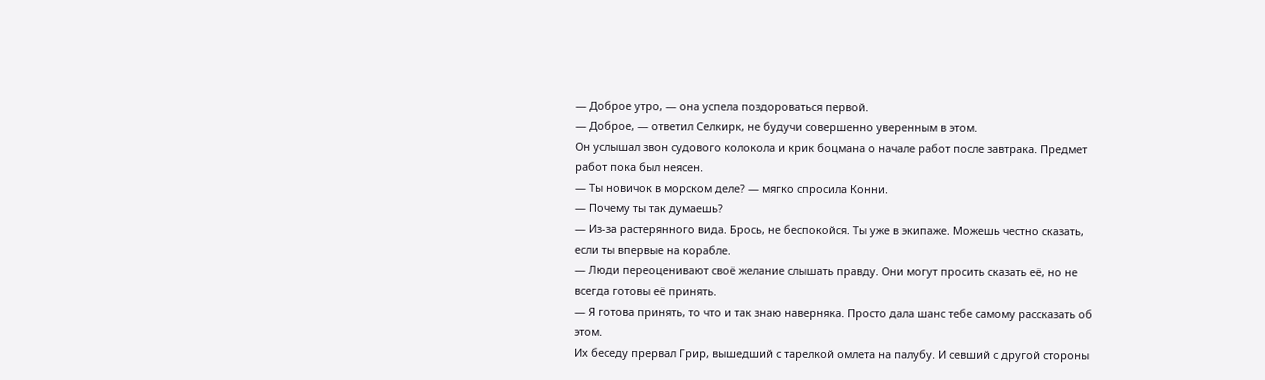— Доброе утро, — она успела поздороваться первой.
— Доброе, — ответил Селкирк, не будучи совершенно уверенным в этом.
Он услышал звон судового колокола и крик боцмана о начале работ после завтрака. Предмет работ пока был неясен.
— Ты новичок в морском деле? — мягко спросила Конни.
— Почему ты так думаешь?
— Из-за растерянного вида. Брось, не беспокойся. Ты уже в экипаже. Можешь честно сказать, если ты впервые на корабле.
— Люди переоценивают своё желание слышать правду. Они могут просить сказать её, но не всегда готовы её принять.
— Я готова принять, то что и так знаю наверняка. Просто дала шанс тебе самому рассказать об этом.
Их беседу прервал Грир, вышедший с тарелкой омлета на палубу. И севший с другой стороны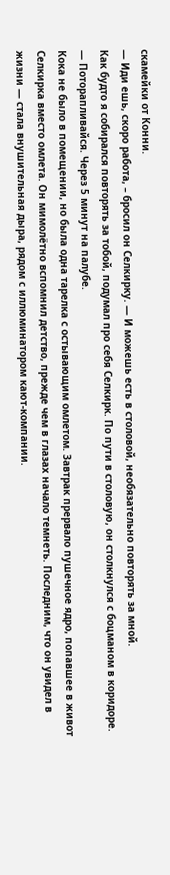скамейки от Конни.
— Иди ешь, скоро работа, – бросил он Селкирку. — И можешь есть в столовой, необязательно повторять за мной.
Как будто я собирался повторять за тобой, подумал про себя Селкирк. По пути в столовую, он столкнулся с боцманом в коридоре.
— Поторапливайся. Через 5 минут на палубе.
Кока не было в помещении, но была одна тарелка с остывающим омлетом. Завтрак прервало пушечное ядро, попавшее в живот Селкирка вместо омлета. Он мимолётно вспомнил детство, прежде чем в глазах начало темнеть. Последним, что он увидел в жизни — стала внушительная дыра, рядом с иллюминатором кают-компании.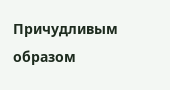Причудливым образом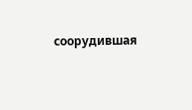соорудившая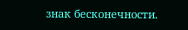знак бесконечности.